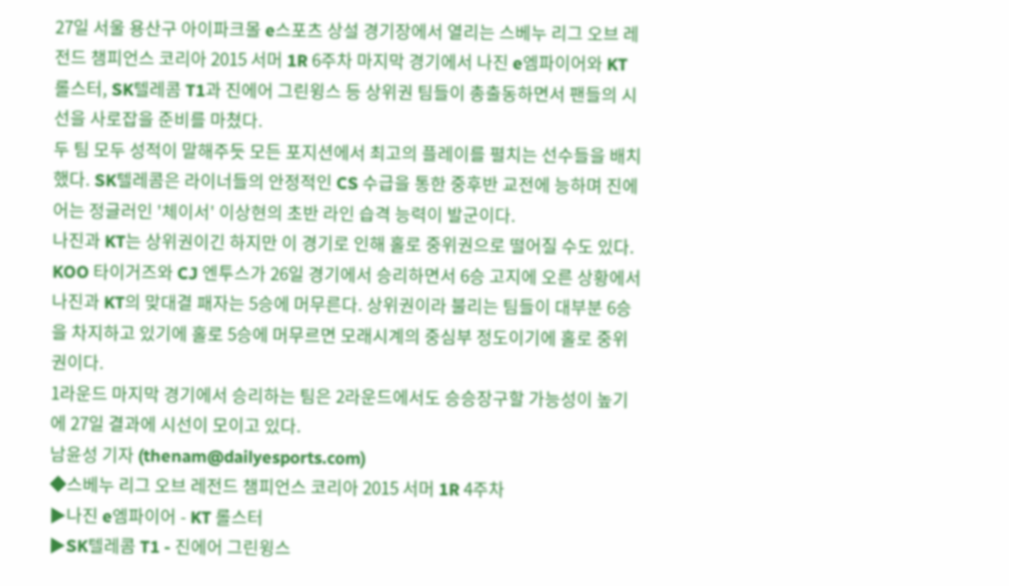27일 서울 용산구 아이파크몰 e스포츠 상설 경기장에서 열리는 스베누 리그 오브 레전드 챔피언스 코리아 2015 서머 1R 6주차 마지막 경기에서 나진 e엠파이어와 KT 롤스터, SK텔레콤 T1과 진에어 그린윙스 등 상위권 팀들이 총출동하면서 팬들의 시선을 사로잡을 준비를 마쳤다.
두 팀 모두 성적이 말해주듯 모든 포지션에서 최고의 플레이를 펼치는 선수들을 배치했다. SK텔레콤은 라이너들의 안정적인 CS 수급을 통한 중후반 교전에 능하며 진에어는 정글러인 '체이서' 이상현의 초반 라인 습격 능력이 발군이다.
나진과 KT는 상위권이긴 하지만 이 경기로 인해 홀로 중위권으로 떨어질 수도 있다. KOO 타이거즈와 CJ 엔투스가 26일 경기에서 승리하면서 6승 고지에 오른 상황에서 나진과 KT의 맞대결 패자는 5승에 머무른다. 상위권이라 불리는 팀들이 대부분 6승을 차지하고 있기에 홀로 5승에 머무르면 모래시계의 중심부 정도이기에 홀로 중위권이다.
1라운드 마지막 경기에서 승리하는 팀은 2라운드에서도 승승장구할 가능성이 높기에 27일 결과에 시선이 모이고 있다.
남윤성 기자 (thenam@dailyesports.com)
◆스베누 리그 오브 레전드 챔피언스 코리아 2015 서머 1R 4주차
▶나진 e엠파이어 - KT 롤스터
▶SK텔레콤 T1 - 진에어 그린윙스